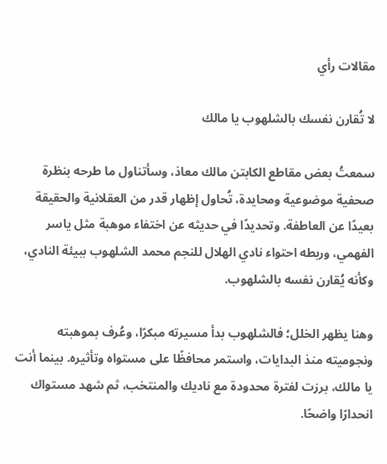مقالات رأي

لا تُقارن نفسك بالشلهوب يا مالك

سمعتُ بعض مقاطع الكابتن مالك معاذ، وسأتناول ما طرحه بنظرة صحفية موضوعية ومحايدة، تُحاول إظهار قدر من العقلانية والحقيقة بعيدًا عن العاطفة. وتحديدًا في حديثه عن اختفاء موهبة مثل ياسر الفهمي، وربطه احتواء نادي الهلال للنجم محمد الشلهوب ببيئة النادي، وكأنه يُقارن نفسه بالشلهوب.

وهنا يظهر الخلل؛ فالشلهوب بدأ مسيرته مبكرًا، وعُرف بموهبته ونجوميته منذ البدايات، واستمر محافظًا على مستواه وتأثيره. بينما أنت يا مالك، برزت لفترة محدودة مع ناديك والمنتخب، ثم شهد مستواك انحدارًا واضحًا.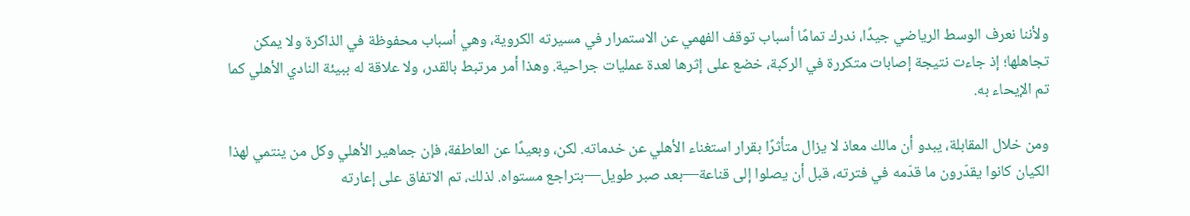ولأننا نعرف الوسط الرياضي جيدًا، ندرك تمامًا أسباب توقف الفهمي عن الاستمرار في مسيرته الكروية، وهي أسباب محفوظة في الذاكرة ولا يمكن تجاهلها؛ إذ جاءت نتيجة إصابات متكررة في الركبة، خضع على إثرها لعدة عمليات جراحية. وهذا أمر مرتبط بالقدر، ولا علاقة له ببيئة النادي الأهلي كما تم الإيحاء به.

ومن خلال المقابلة، يبدو أن مالك معاذ لا يزال متأثرًا بقرار استغناء الأهلي عن خدماته. لكن، وبعيدًا عن العاطفة، فإن جماهير الأهلي وكل من ينتمي لهذا الكيان كانوا يقدّرون ما قدّمه في فترته، قبل أن يصلوا إلى قناعة—بعد صبر طويل—بتراجع مستواه. لذلك، تم الاتفاق على إعارته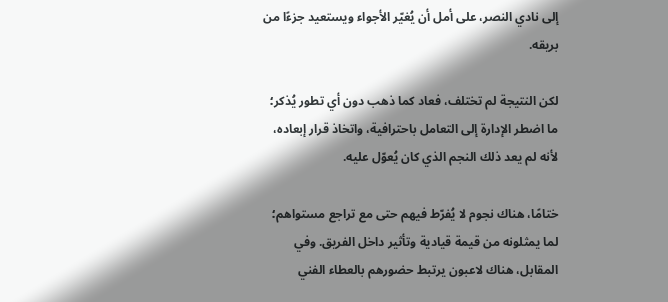إلى نادي النصر، على أمل أن يُغيّر الأجواء ويستعيد جزءًا من بريقه.

لكن النتيجة لم تختلف، فعاد كما ذهب دون أي تطور يُذكر؛ ما اضطر الإدارة إلى التعامل باحترافية، واتخاذ قرار إبعاده، لأنه لم يعد ذلك النجم الذي كان يُعوّل عليه.

ختامًا، هناك نجوم لا يُفرّط فيهم حتى مع تراجع مستواهم؛ لما يمثلونه من قيمة قيادية وتأثير داخل الفريق. وفي المقابل، هناك لاعبون يرتبط حضورهم بالعطاء الفني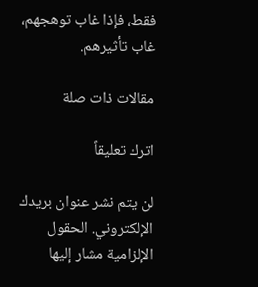فقط، فإذا غاب توهجهم، غاب تأثيرهم.

مقالات ذات صلة

اترك تعليقاً

لن يتم نشر عنوان بريدك الإلكتروني. الحقول الإلزامية مشار إليها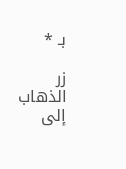بـ *

زر الذهاب إلى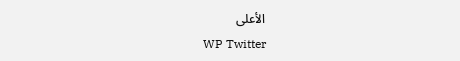الأعلى
WP Twitter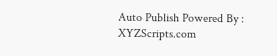Auto Publish Powered By : XYZScripts.com